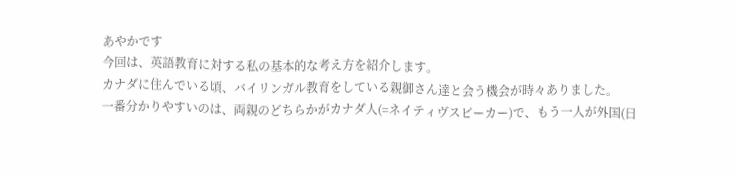あやかです
今回は、英語教育に対する私の基本的な考え方を紹介します。
カナダに住んでいる頃、バイリンガル教育をしている親御さん達と会う機会が時々ありました。
一番分かりやすいのは、両親のどちらかがカナダ人(=ネイティヴスピーカー)で、もう一人が外国(日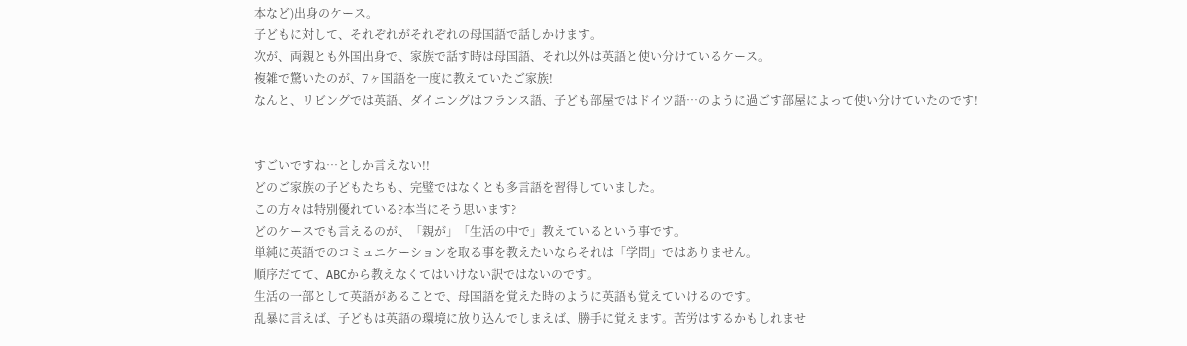本など)出身のケース。
子どもに対して、それぞれがそれぞれの母国語で話しかけます。
次が、両親とも外国出身で、家族で話す時は母国語、それ以外は英語と使い分けているケース。
複雑で驚いたのが、7ヶ国語を一度に教えていたご家族!
なんと、リビングでは英語、ダイニングはフランス語、子ども部屋ではドイツ語…のように過ごす部屋によって使い分けていたのです!


すごいですね…としか言えない!!
どのご家族の子どもたちも、完璧ではなくとも多言語を習得していました。
この方々は特別優れている?本当にそう思います?
どのケースでも言えるのが、「親が」「生活の中で」教えているという事です。
単純に英語でのコミュニケーションを取る事を教えたいならそれは「学問」ではありません。
順序だてて、ABCから教えなくてはいけない訳ではないのです。
生活の一部として英語があることで、母国語を覚えた時のように英語も覚えていけるのです。
乱暴に言えば、子どもは英語の環境に放り込んでしまえば、勝手に覚えます。苦労はするかもしれませ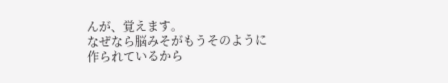んが、覚えます。
なぜなら脳みそがもうそのように作られているから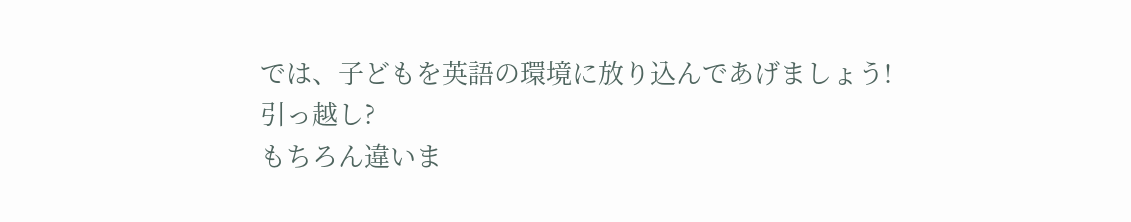では、子どもを英語の環境に放り込んであげましょう!
引っ越し?
もちろん違いま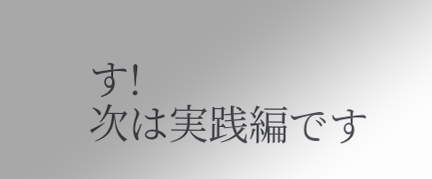す!
次は実践編です